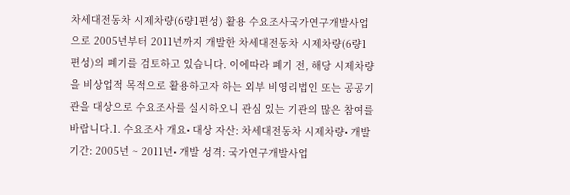차세대전동차 시제차량(6량1편성) 활용 수요조사국가연구개발사업으로 2005년부터 2011년까지 개발한 차세대전동차 시제차량(6량1편성)의 폐기를 검토하고 있습니다. 이에따라 폐기 전, 해당 시제차량을 비상업적 목적으로 활용하고자 하는 외부 비영리법인 또는 공공기관을 대상으로 수요조사를 실시하오니 관심 있는 기관의 많은 참여를 바랍니다.1. 수요조사 개요• 대상 자산: 차세대전동차 시제차량• 개발 기간: 2005년 ~ 2011년• 개발 성격: 국가연구개발사업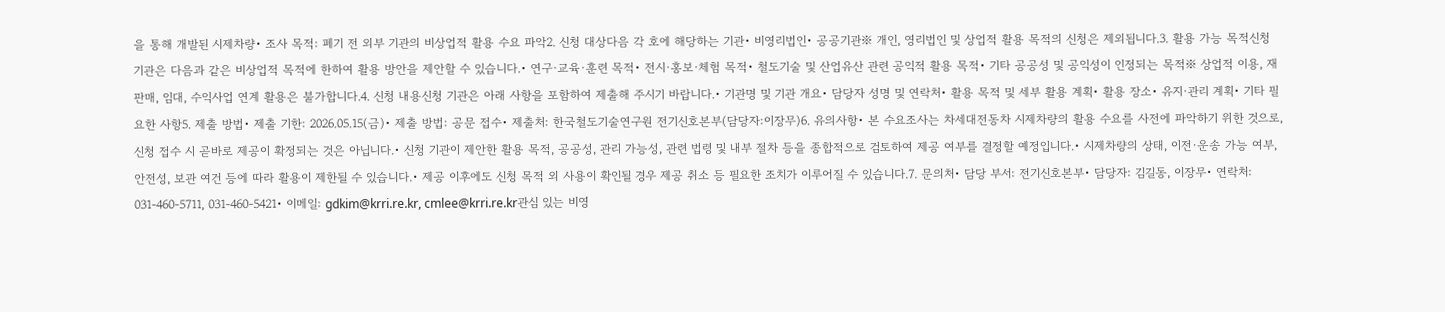을 통해 개발된 시제차량• 조사 목적: 폐기 전 외부 기관의 비상업적 활용 수요 파악2. 신청 대상다음 각 호에 해당하는 기관• 비영리법인• 공공기관※ 개인, 영리법인 및 상업적 활용 목적의 신청은 제외됩니다.3. 활용 가능 목적신청 기관은 다음과 같은 비상업적 목적에 한하여 활용 방안을 제안할 수 있습니다.• 연구·교육·훈련 목적• 전시·홍보·체험 목적• 철도기술 및 산업유산 관련 공익적 활용 목적• 기타 공공성 및 공익성이 인정되는 목적※ 상업적 이용, 재판매, 임대, 수익사업 연계 활용은 불가합니다.4. 신청 내용신청 기관은 아래 사항을 포함하여 제출해 주시기 바랍니다.• 기관명 및 기관 개요• 담당자 성명 및 연락처• 활용 목적 및 세부 활용 계획• 활용 장소• 유지·관리 계획• 기타 필요한 사항5. 제출 방법• 제출 기한: 2026.05.15(금)• 제출 방법: 공문 접수• 제출처: 한국철도기술연구원 전기신호본부(담당자:이장무)6. 유의사항• 본 수요조사는 차세대전동차 시제차량의 활용 수요를 사전에 파악하기 위한 것으로, 신청 접수 시 곧바로 제공이 확정되는 것은 아닙니다.• 신청 기관이 제안한 활용 목적, 공공성, 관리 가능성, 관련 법령 및 내부 절차 등을 종합적으로 검토하여 제공 여부를 결정할 예정입니다.• 시제차량의 상태, 이전·운송 가능 여부, 안전성, 보관 여건 등에 따라 활용이 제한될 수 있습니다.• 제공 이후에도 신청 목적 외 사용이 확인될 경우 제공 취소 등 필요한 조치가 이루어질 수 있습니다.7. 문의처• 담당 부서: 전기신호본부• 담당자: 김길동, 이장무• 연락처: 031-460-5711, 031-460-5421• 이메일: gdkim@krri.re.kr, cmlee@krri.re.kr관심 있는 비영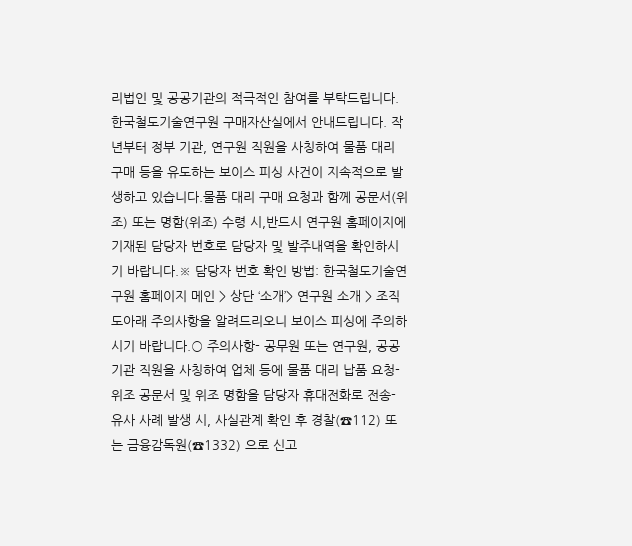리법인 및 공공기관의 적극적인 참여를 부탁드립니다.
한국철도기술연구원 구매자산실에서 안내드립니다. 작년부터 정부 기관, 연구원 직원을 사칭하여 물품 대리 구매 등을 유도하는 보이스 피싱 사건이 지속적으로 발생하고 있습니다.물품 대리 구매 요청과 함께 공문서(위조) 또는 명함(위조) 수령 시,반드시 연구원 홈페이지에 기재된 담당자 번호로 담당자 및 발주내역을 확인하시기 바랍니다.※ 담당자 번호 확인 방법: 한국철도기술연구원 홈페이지 메인 > 상단 ‘소개’> 연구원 소개 > 조직도아래 주의사항을 알려드리오니 보이스 피싱에 주의하시기 바랍니다.○ 주의사항- 공무원 또는 연구원, 공공기관 직원을 사칭하여 업체 등에 물품 대리 납품 요청- 위조 공문서 및 위조 명함을 담당자 휴대전화로 전송- 유사 사례 발생 시, 사실관계 확인 후 경찰(☎112) 또는 금융감독원(☎1332) 으로 신고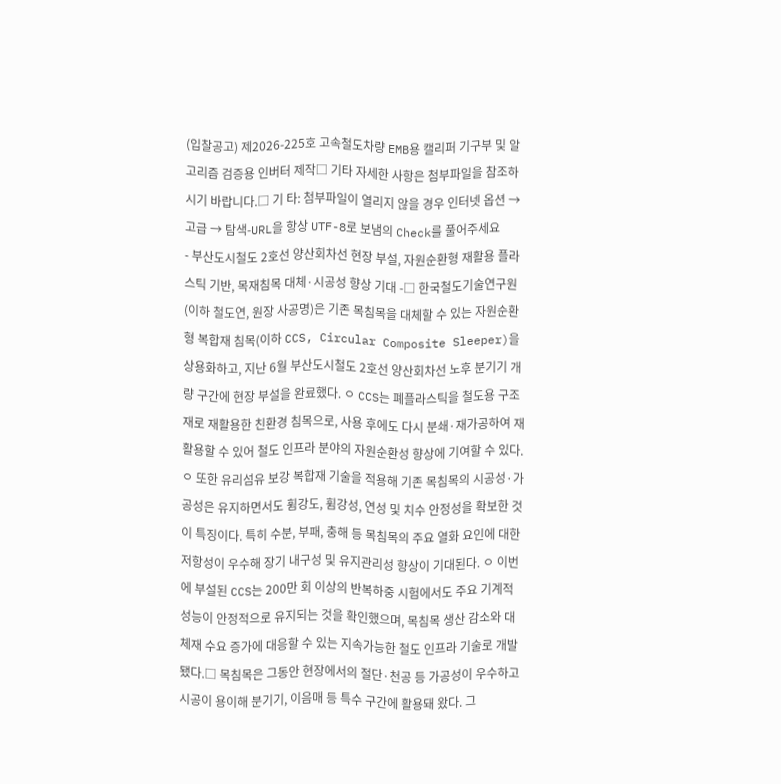(입찰공고) 제2026-225호 고속철도차량 EMB용 캘리퍼 기구부 및 알고리즘 검증용 인버터 제작□ 기타 자세한 사항은 첨부파일을 참조하시기 바랍니다.□ 기 타: 첨부파일이 열리지 않을 경우 인터넷 옵션 → 고급 → 탐색-URL을 항상 UTF-8로 보냄의 Check를 풀어주세요
- 부산도시철도 2호선 양산회차선 현장 부설, 자원순환형 재활용 플라스틱 기반, 목재침목 대체·시공성 향상 기대 -□ 한국철도기술연구원(이하 철도연, 원장 사공명)은 기존 목침목을 대체할 수 있는 자원순환형 복합재 침목(이하 CCS, Circular Composite Sleeper)을 상용화하고, 지난 6월 부산도시철도 2호선 양산회차선 노후 분기기 개량 구간에 현장 부설을 완료했다. ㅇ CCS는 폐플라스틱을 철도용 구조재로 재활용한 친환경 침목으로, 사용 후에도 다시 분쇄·재가공하여 재활용할 수 있어 철도 인프라 분야의 자원순환성 향상에 기여할 수 있다. ㅇ 또한 유리섬유 보강 복합재 기술을 적용해 기존 목침목의 시공성·가공성은 유지하면서도 휨강도, 휨강성, 연성 및 치수 안정성을 확보한 것이 특징이다. 특히 수분, 부패, 충해 등 목침목의 주요 열화 요인에 대한 저항성이 우수해 장기 내구성 및 유지관리성 향상이 기대된다. ㅇ 이번에 부설된 CCS는 200만 회 이상의 반복하중 시험에서도 주요 기계적 성능이 안정적으로 유지되는 것을 확인했으며, 목침목 생산 감소와 대체재 수요 증가에 대응할 수 있는 지속가능한 철도 인프라 기술로 개발됐다.□ 목침목은 그동안 현장에서의 절단·천공 등 가공성이 우수하고 시공이 용이해 분기기, 이음매 등 특수 구간에 활용돼 왔다. 그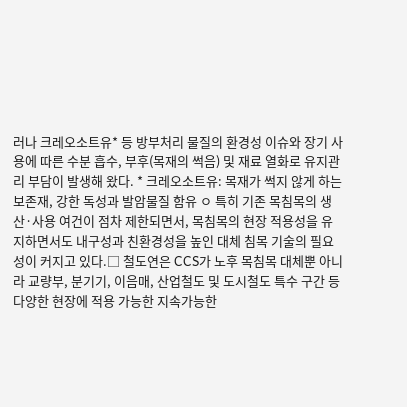러나 크레오소트유* 등 방부처리 물질의 환경성 이슈와 장기 사용에 따른 수분 흡수, 부후(목재의 썩음) 및 재료 열화로 유지관리 부담이 발생해 왔다. * 크레오소트유: 목재가 썩지 않게 하는 보존재, 강한 독성과 발암물질 함유 ㅇ 특히 기존 목침목의 생산·사용 여건이 점차 제한되면서, 목침목의 현장 적용성을 유지하면서도 내구성과 친환경성을 높인 대체 침목 기술의 필요성이 커지고 있다.□ 철도연은 CCS가 노후 목침목 대체뿐 아니라 교량부, 분기기, 이음매, 산업철도 및 도시철도 특수 구간 등 다양한 현장에 적용 가능한 지속가능한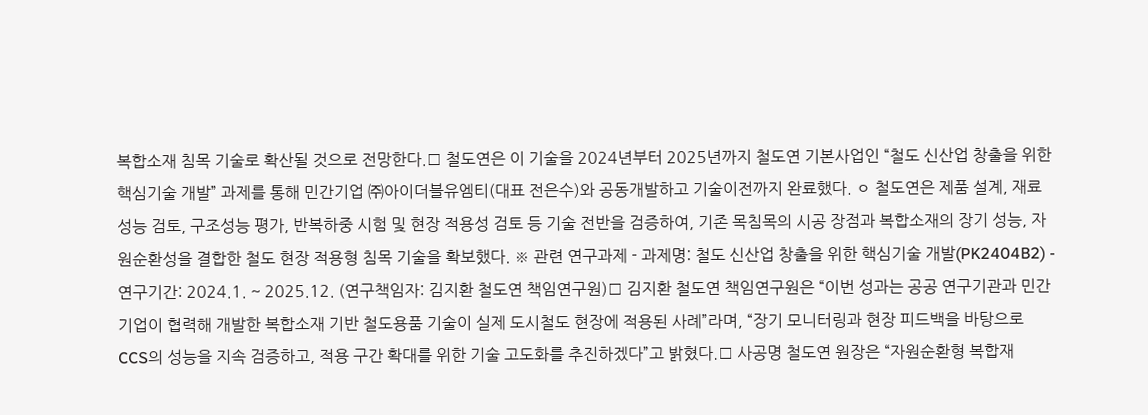복합소재 침목 기술로 확산될 것으로 전망한다.□ 철도연은 이 기술을 2024년부터 2025년까지 철도연 기본사업인 “철도 신산업 창출을 위한 핵심기술 개발” 과제를 통해 민간기업 ㈜아이더블유엠티(대표 전은수)와 공동개발하고 기술이전까지 완료했다. ㅇ 철도연은 제품 설계, 재료 성능 검토, 구조성능 평가, 반복하중 시험 및 현장 적용성 검토 등 기술 전반을 검증하여, 기존 목침목의 시공 장점과 복합소재의 장기 성능, 자원순환성을 결합한 철도 현장 적용형 침목 기술을 확보했다. ※ 관련 연구과제 - 과제명: 철도 신산업 창출을 위한 핵심기술 개발(PK2404B2) - 연구기간: 2024.1. ~ 2025.12. (연구책임자: 김지환 철도연 책임연구원)□ 김지환 철도연 책임연구원은 “이번 성과는 공공 연구기관과 민간기업이 협력해 개발한 복합소재 기반 철도용품 기술이 실제 도시철도 현장에 적용된 사례”라며, “장기 모니터링과 현장 피드백을 바탕으로 CCS의 성능을 지속 검증하고, 적용 구간 확대를 위한 기술 고도화를 추진하겠다”고 밝혔다.□ 사공명 철도연 원장은 “자원순환형 복합재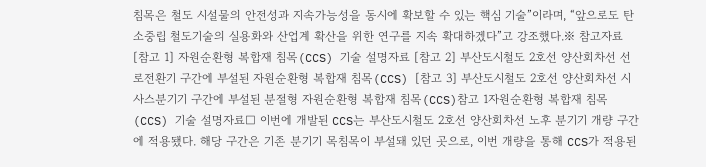침목은 철도 시설물의 안전성과 지속가능성을 동시에 확보할 수 있는 핵심 기술”이라며, “앞으로도 탄소중립 철도기술의 실용화와 산업계 확산을 위한 연구를 지속 확대하겠다”고 강조했다.※ 참고자료 [참고 1] 자원순환형 복합재 침목(CCS) 기술 설명자료 [참고 2] 부산도시철도 2호선 양산회차선 선로전환기 구간에 부설된 자원순환형 복합재 침목(CCS) [참고 3] 부산도시철도 2호선 양산회차선 시사스분기기 구간에 부설된 분절형 자원순환형 복합재 침목(CCS)참고 1자원순환형 복합재 침목(CCS) 기술 설명자료□ 이번에 개발된 CCS는 부산도시철도 2호선 양산회차선 노후 분기기 개량 구간에 적용됐다. 해당 구간은 기존 분기기 목침목이 부설돼 있던 곳으로, 이번 개량을 통해 CCS가 적용된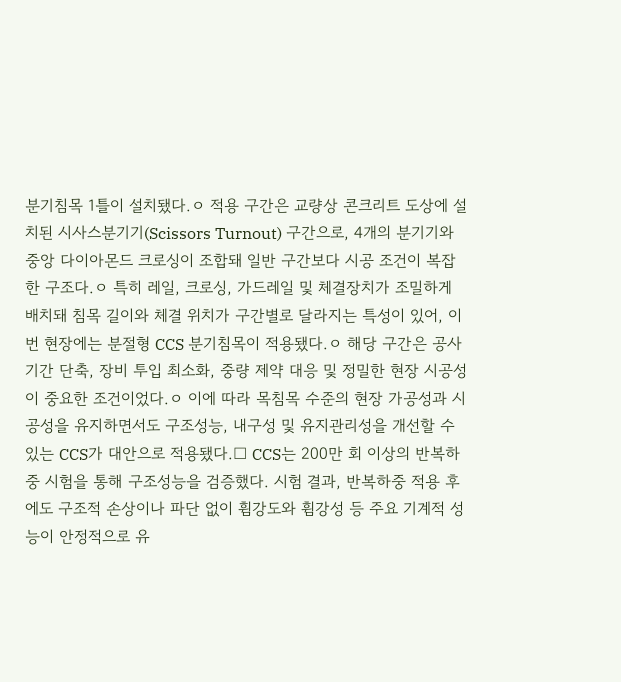분기침목 1틀이 설치됐다.ㅇ 적용 구간은 교량상 콘크리트 도상에 설치된 시사스분기기(Scissors Turnout) 구간으로, 4개의 분기기와 중앙 다이아몬드 크로싱이 조합돼 일반 구간보다 시공 조건이 복잡한 구조다.ㅇ 특히 레일, 크로싱, 가드레일 및 체결장치가 조밀하게 배치돼 침목 길이와 체결 위치가 구간별로 달라지는 특성이 있어, 이번 현장에는 분절형 CCS 분기침목이 적용됐다.ㅇ 해당 구간은 공사기간 단축, 장비 투입 최소화, 중량 제약 대응 및 정밀한 현장 시공성이 중요한 조건이었다.ㅇ 이에 따라 목침목 수준의 현장 가공성과 시공성을 유지하면서도 구조성능, 내구성 및 유지관리성을 개선할 수 있는 CCS가 대안으로 적용됐다.□ CCS는 200만 회 이상의 반복하중 시험을 통해 구조성능을 검증했다. 시험 결과, 반복하중 적용 후에도 구조적 손상이나 파단 없이 휨강도와 휨강성 등 주요 기계적 성능이 안정적으로 유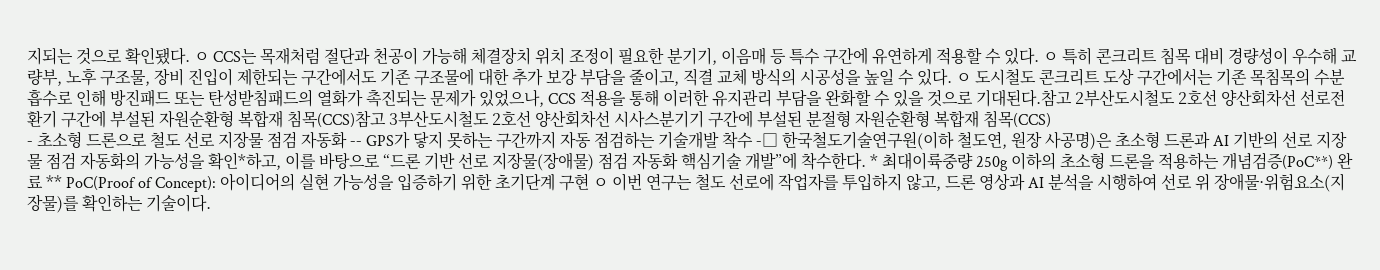지되는 것으로 확인됐다. ㅇ CCS는 목재처럼 절단과 천공이 가능해 체결장치 위치 조정이 필요한 분기기, 이음매 등 특수 구간에 유연하게 적용할 수 있다. ㅇ 특히 콘크리트 침목 대비 경량성이 우수해 교량부, 노후 구조물, 장비 진입이 제한되는 구간에서도 기존 구조물에 대한 추가 보강 부담을 줄이고, 직결 교체 방식의 시공성을 높일 수 있다. ㅇ 도시철도 콘크리트 도상 구간에서는 기존 목침목의 수분 흡수로 인해 방진패드 또는 탄성받침패드의 열화가 촉진되는 문제가 있었으나, CCS 적용을 통해 이러한 유지관리 부담을 완화할 수 있을 것으로 기대된다.참고 2부산도시철도 2호선 양산회차선 선로전환기 구간에 부설된 자원순환형 복합재 침목(CCS)참고 3부산도시철도 2호선 양산회차선 시사스분기기 구간에 부설된 분절형 자원순환형 복합재 침목(CCS)
- 초소형 드론으로 철도 선로 지장물 점검 자동화 -- GPS가 닿지 못하는 구간까지 자동 점검하는 기술개발 착수 -□ 한국철도기술연구원(이하 철도연, 원장 사공명)은 초소형 드론과 AI 기반의 선로 지장물 점검 자동화의 가능성을 확인*하고, 이를 바탕으로 “드론 기반 선로 지장물(장애물) 점검 자동화 핵심기술 개발”에 착수한다. * 최대이륙중량 250g 이하의 초소형 드론을 적용하는 개념검증(PoC**) 완료 ** PoC(Proof of Concept): 아이디어의 실현 가능성을 입증하기 위한 초기단계 구현 ㅇ 이번 연구는 철도 선로에 작업자를 투입하지 않고, 드론 영상과 AI 분석을 시행하여 선로 위 장애물·위험요소(지장물)를 확인하는 기술이다.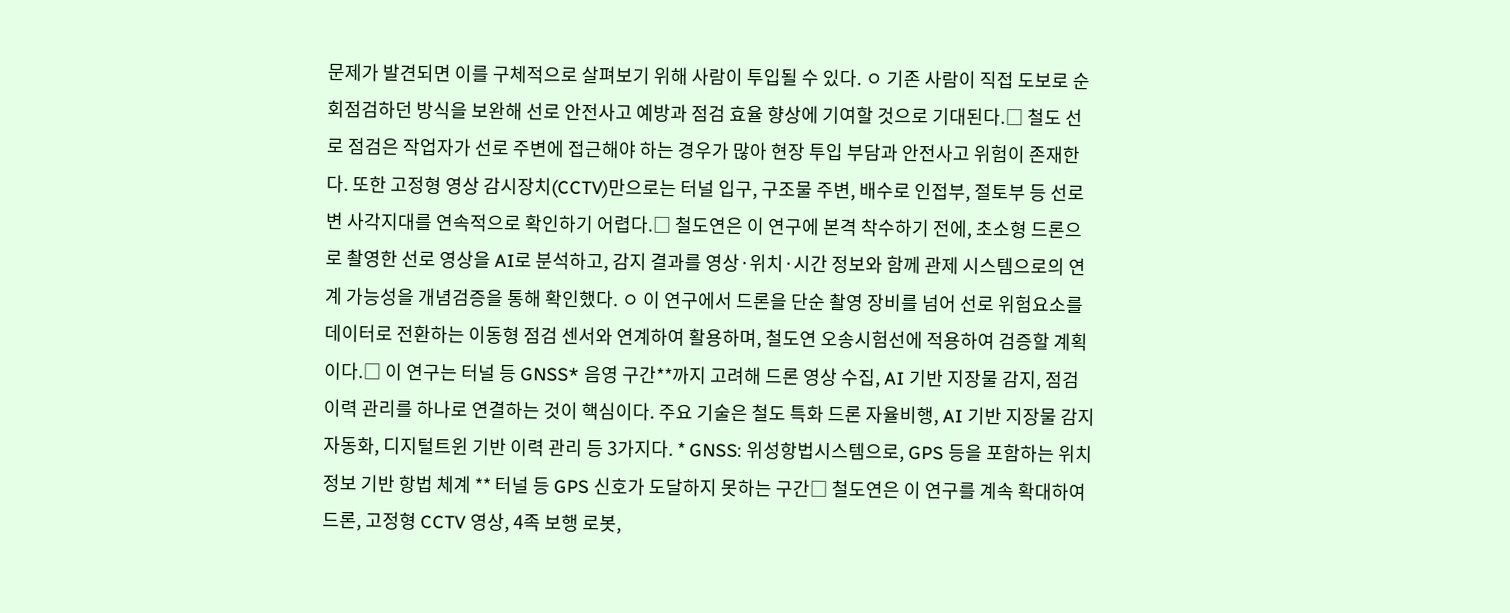문제가 발견되면 이를 구체적으로 살펴보기 위해 사람이 투입될 수 있다. ㅇ 기존 사람이 직접 도보로 순회점검하던 방식을 보완해 선로 안전사고 예방과 점검 효율 향상에 기여할 것으로 기대된다.□ 철도 선로 점검은 작업자가 선로 주변에 접근해야 하는 경우가 많아 현장 투입 부담과 안전사고 위험이 존재한다. 또한 고정형 영상 감시장치(CCTV)만으로는 터널 입구, 구조물 주변, 배수로 인접부, 절토부 등 선로변 사각지대를 연속적으로 확인하기 어렵다.□ 철도연은 이 연구에 본격 착수하기 전에, 초소형 드론으로 촬영한 선로 영상을 AI로 분석하고, 감지 결과를 영상·위치·시간 정보와 함께 관제 시스템으로의 연계 가능성을 개념검증을 통해 확인했다. ㅇ 이 연구에서 드론을 단순 촬영 장비를 넘어 선로 위험요소를 데이터로 전환하는 이동형 점검 센서와 연계하여 활용하며, 철도연 오송시험선에 적용하여 검증할 계획이다.□ 이 연구는 터널 등 GNSS* 음영 구간**까지 고려해 드론 영상 수집, AI 기반 지장물 감지, 점검 이력 관리를 하나로 연결하는 것이 핵심이다. 주요 기술은 철도 특화 드론 자율비행, AI 기반 지장물 감지 자동화, 디지털트윈 기반 이력 관리 등 3가지다. * GNSS: 위성항법시스템으로, GPS 등을 포함하는 위치정보 기반 항법 체계 ** 터널 등 GPS 신호가 도달하지 못하는 구간□ 철도연은 이 연구를 계속 확대하여 드론, 고정형 CCTV 영상, 4족 보행 로봇,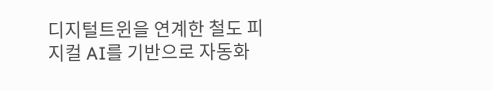디지털트윈을 연계한 철도 피지컬 AI를 기반으로 자동화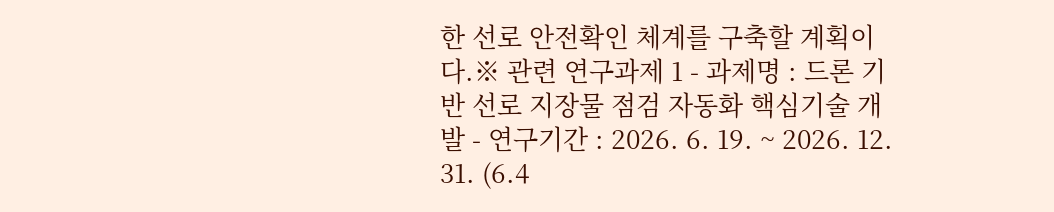한 선로 안전확인 체계를 구축할 계획이다.※ 관련 연구과제 1 - 과제명 : 드론 기반 선로 지장물 점검 자동화 핵심기술 개발 - 연구기간 : 2026. 6. 19. ~ 2026. 12. 31. (6.4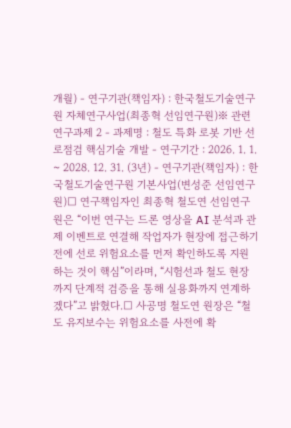개월) - 연구기관(책임자) : 한국철도기술연구원 자체연구사업(최종혁 선임연구원)※ 관련 연구과제 2 - 과제명 : 철도 특화 로봇 기반 선로점검 핵심기술 개발 - 연구기간 : 2026. 1. 1. ~ 2028. 12. 31. (3년) - 연구기관(책임자) : 한국철도기술연구원 기본사업(변성준 선임연구원)□ 연구책임자인 최종혁 철도연 선임연구원은 “이번 연구는 드론 영상을 AI 분석과 관제 이벤트로 연결해 작업자가 현장에 접근하기 전에 선로 위험요소를 먼저 확인하도록 지원하는 것이 핵심”이라며, “시험선과 철도 현장까지 단계적 검증을 통해 실용화까지 연계하겠다”고 밝혔다.□ 사공명 철도연 원장은 “철도 유지보수는 위험요소를 사전에 확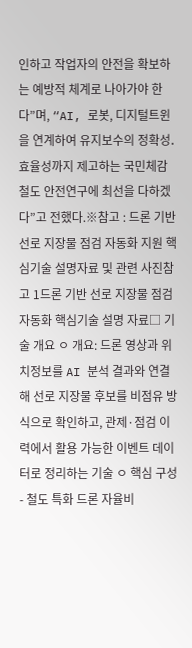인하고 작업자의 안전을 확보하는 예방적 체계로 나아가야 한다”며, “AI, 로봇, 디지털트윈을 연계하여 유지보수의 정확성․효율성까지 제고하는 국민체감 철도 안전연구에 최선을 다하겠다”고 전했다.※참고 : 드론 기반 선로 지장물 점검 자동화 지원 핵심기술 설명자료 및 관련 사진참고 1드론 기반 선로 지장물 점검 자동화 핵심기술 설명 자료□ 기술 개요 ㅇ 개요: 드론 영상과 위치정보를 AI 분석 결과와 연결해 선로 지장물 후보를 비점유 방식으로 확인하고, 관제·점검 이력에서 활용 가능한 이벤트 데이터로 정리하는 기술 ㅇ 핵심 구성- 철도 특화 드론 자율비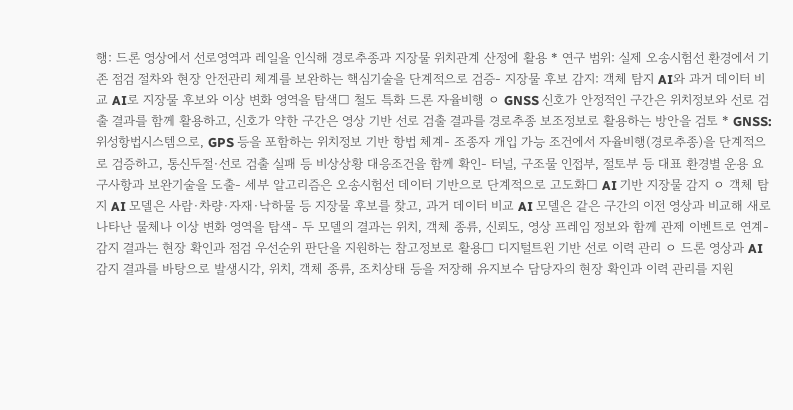행: 드론 영상에서 선로영역과 레일을 인식해 경로추종과 지장물 위치관계 산정에 활용 * 연구 범위: 실제 오송시험선 환경에서 기존 점검 절차와 현장 안전관리 체계를 보완하는 핵심기술을 단계적으로 검증- 지장물 후보 감지: 객체 탐지 AI와 과거 데이터 비교 AI로 지장물 후보와 이상 변화 영역을 탐색□ 철도 특화 드론 자율비행 ㅇ GNSS 신호가 안정적인 구간은 위치정보와 선로 검출 결과를 함께 활용하고, 신호가 약한 구간은 영상 기반 선로 검출 결과를 경로추종 보조정보로 활용하는 방안을 검토 * GNSS: 위성항법시스템으로, GPS 등을 포함하는 위치정보 기반 항법 체계- 조종자 개입 가능 조건에서 자율비행(경로추종)을 단계적으로 검증하고, 통신두절·선로 검출 실패 등 비상상황 대응조건을 함께 확인- 터널, 구조물 인접부, 절토부 등 대표 환경별 운용 요구사항과 보완기술을 도출- 세부 알고리즘은 오송시험선 데이터 기반으로 단계적으로 고도화□ AI 기반 지장물 감지 ㅇ 객체 탐지 AI 모델은 사람·차량·자재·낙하물 등 지장물 후보를 찾고, 과거 데이터 비교 AI 모델은 같은 구간의 이전 영상과 비교해 새로 나타난 물체나 이상 변화 영역을 탐색- 두 모델의 결과는 위치, 객체 종류, 신뢰도, 영상 프레임 정보와 함께 관제 이벤트로 연계- 감지 결과는 현장 확인과 점검 우선순위 판단을 지원하는 참고정보로 활용□ 디지털트윈 기반 선로 이력 관리 ㅇ 드론 영상과 AI 감지 결과를 바탕으로 발생시각, 위치, 객체 종류, 조치상태 등을 저장해 유지보수 담당자의 현장 확인과 이력 관리를 지원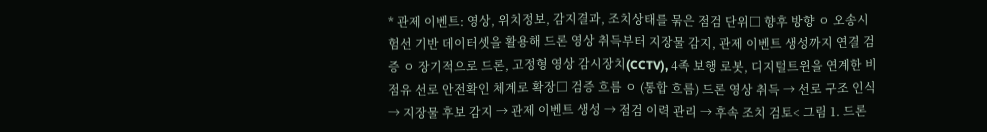* 관제 이벤트: 영상, 위치정보, 감지결과, 조치상태를 묶은 점검 단위□ 향후 방향 ㅇ 오송시험선 기반 데이터셋을 활용해 드론 영상 취득부터 지장물 감지, 관제 이벤트 생성까지 연결 검증 ㅇ 장기적으로 드론, 고정형 영상 감시장치(CCTV), 4족 보행 로봇, 디지털트윈을 연계한 비점유 선로 안전확인 체계로 확장□ 검증 흐름 ㅇ (통합 흐름) 드론 영상 취득 → 선로 구조 인식 → 지장물 후보 감지 → 관제 이벤트 생성 → 점검 이력 관리 → 후속 조치 검토< 그림 1. 드론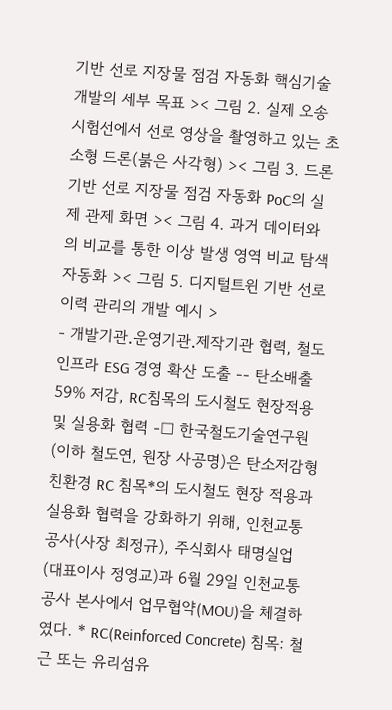기반 선로 지장물 점검 자동화 핵심기술 개발의 세부 목표 >< 그림 2. 실제 오송시험선에서 선로 영상을 촬영하고 있는 초소형 드론(붉은 사각형) >< 그림 3. 드론 기반 선로 지장물 점검 자동화 PoC의 실제 관제 화면 >< 그림 4. 과거 데이터와의 비교를 통한 이상 발생 영역 비교 탐색 자동화 >< 그림 5. 디지털트윈 기반 선로 이력 관리의 개발 예시 >
- 개발기관․운영기관․제작기관 협력, 철도 인프라 ESG 경영 확산 도출 -- 탄소배출 59% 저감, RC침목의 도시철도 현장적용 및 실용화 협력 -□ 한국철도기술연구원(이하 철도연, 원장 사공명)은 탄소저감형 친환경 RC 침목*의 도시철도 현장 적용과 실용화 협력을 강화하기 위해, 인천교통공사(사장 최정규), 주식회사 태명실업(대표이사 정영교)과 6월 29일 인천교통공사 본사에서 업무협약(MOU)을 체결하였다. * RC(Reinforced Concrete) 침목: 철근 또는 유리섬유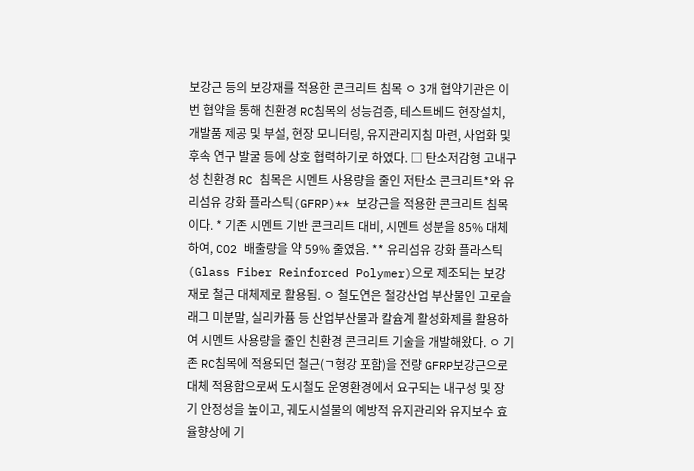보강근 등의 보강재를 적용한 콘크리트 침목 ㅇ 3개 협약기관은 이번 협약을 통해 친환경 RC침목의 성능검증, 테스트베드 현장설치, 개발품 제공 및 부설, 현장 모니터링, 유지관리지침 마련, 사업화 및 후속 연구 발굴 등에 상호 협력하기로 하였다. □ 탄소저감형 고내구성 친환경 RC 침목은 시멘트 사용량을 줄인 저탄소 콘크리트*와 유리섬유 강화 플라스틱(GFRP)** 보강근을 적용한 콘크리트 침목이다. * 기존 시멘트 기반 콘크리트 대비, 시멘트 성분을 85% 대체하여, CO2 배출량을 약 59% 줄였음. ** 유리섬유 강화 플라스틱(Glass Fiber Reinforced Polymer)으로 제조되는 보강재로 철근 대체제로 활용됨. ㅇ 철도연은 철강산업 부산물인 고로슬래그 미분말, 실리카퓸 등 산업부산물과 칼슘계 활성화제를 활용하여 시멘트 사용량을 줄인 친환경 콘크리트 기술을 개발해왔다. ㅇ 기존 RC침목에 적용되던 철근(ㄱ형강 포함)을 전량 GFRP보강근으로 대체 적용함으로써 도시철도 운영환경에서 요구되는 내구성 및 장기 안정성을 높이고, 궤도시설물의 예방적 유지관리와 유지보수 효율향상에 기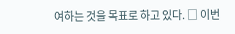여하는 것을 목표로 하고 있다. □ 이번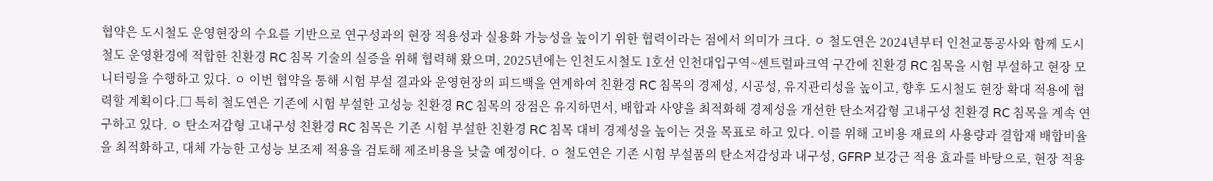협약은 도시철도 운영현장의 수요를 기반으로 연구성과의 현장 적용성과 실용화 가능성을 높이기 위한 협력이라는 점에서 의미가 크다. ㅇ 철도연은 2024년부터 인천교통공사와 함께 도시철도 운영환경에 적합한 친환경 RC 침목 기술의 실증을 위해 협력해 왔으며, 2025년에는 인천도시철도 1호선 인천대입구역~센트럴파크역 구간에 친환경 RC 침목을 시험 부설하고 현장 모니터링을 수행하고 있다. ㅇ 이번 협약을 통해 시험 부설 결과와 운영현장의 피드백을 연계하여 친환경 RC 침목의 경제성, 시공성, 유지관리성을 높이고, 향후 도시철도 현장 확대 적용에 협력할 계획이다.□ 특히 철도연은 기존에 시험 부설한 고성능 친환경 RC 침목의 장점은 유지하면서, 배합과 사양을 최적화해 경제성을 개선한 탄소저감형 고내구성 친환경 RC 침목을 계속 연구하고 있다. ㅇ 탄소저감형 고내구성 친환경 RC 침목은 기존 시험 부설한 친환경 RC 침목 대비 경제성을 높이는 것을 목표로 하고 있다. 이를 위해 고비용 재료의 사용량과 결합재 배합비율을 최적화하고, 대체 가능한 고성능 보조제 적용을 검토해 제조비용을 낮출 예정이다. ㅇ 철도연은 기존 시험 부설품의 탄소저감성과 내구성, GFRP 보강근 적용 효과를 바탕으로, 현장 적용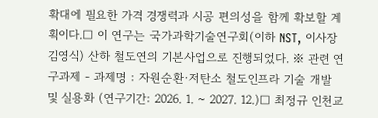확대에 필요한 가격 경쟁력과 시공 편의성을 함께 확보할 계획이다.□ 이 연구는 국가과학기술연구회(이하 NST, 이사장 김영식) 산하 철도연의 기본사업으로 진행되었다. ※ 관련 연구과제 - 과제명 : 자원순환·저탄소 철도인프라 기술 개발 및 실용화 (연구기간: 2026. 1. ~ 2027. 12.)□ 최정규 인천교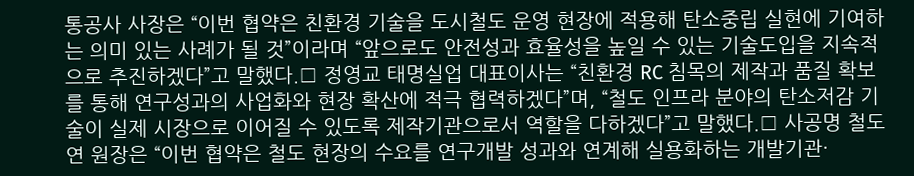통공사 사장은 “이번 협약은 친환경 기술을 도시철도 운영 현장에 적용해 탄소중립 실현에 기여하는 의미 있는 사례가 될 것”이라며 “앞으로도 안전성과 효율성을 높일 수 있는 기술도입을 지속적으로 추진하겠다”고 말했다.□ 정영교 태명실업 대표이사는 “친환경 RC 침목의 제작과 품질 확보를 통해 연구성과의 사업화와 현장 확산에 적극 협력하겠다”며, “철도 인프라 분야의 탄소저감 기술이 실제 시장으로 이어질 수 있도록 제작기관으로서 역할을 다하겠다”고 말했다.□ 사공명 철도연 원장은 “이번 협약은 철도 현장의 수요를 연구개발 성과와 연계해 실용화하는 개발기관·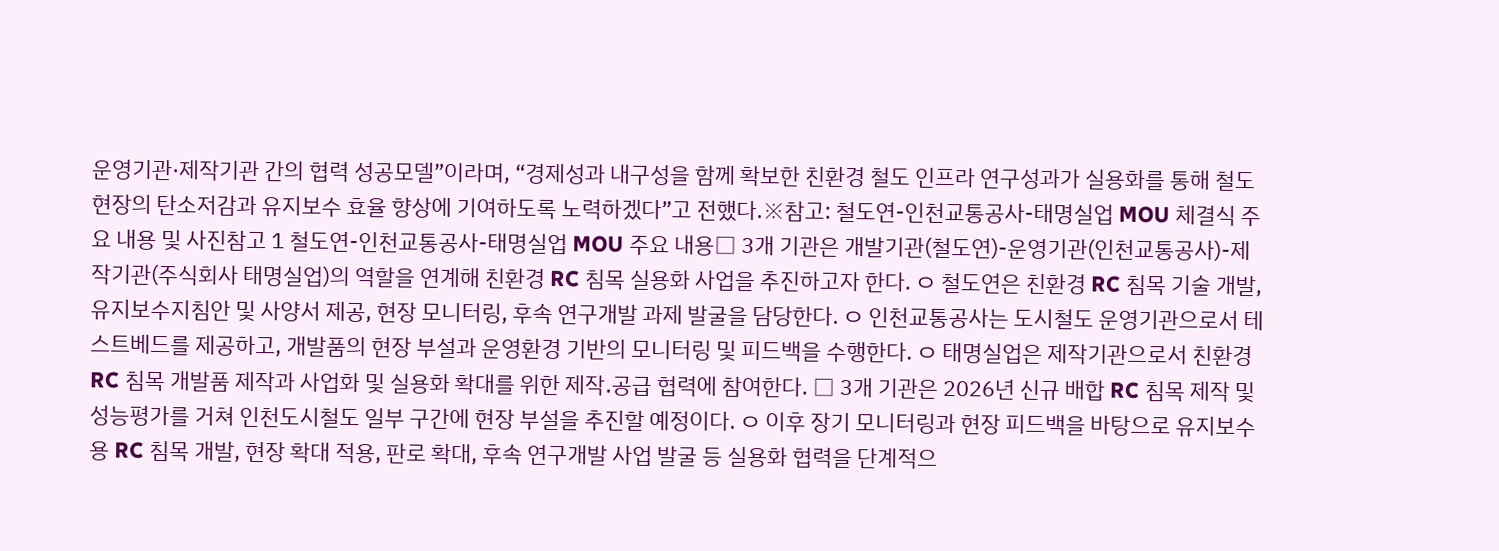운영기관·제작기관 간의 협력 성공모델”이라며, “경제성과 내구성을 함께 확보한 친환경 철도 인프라 연구성과가 실용화를 통해 철도 현장의 탄소저감과 유지보수 효율 향상에 기여하도록 노력하겠다”고 전했다.※참고: 철도연-인천교통공사-태명실업 MOU 체결식 주요 내용 및 사진참고 1 철도연-인천교통공사-태명실업 MOU 주요 내용□ 3개 기관은 개발기관(철도연)-운영기관(인천교통공사)-제작기관(주식회사 태명실업)의 역할을 연계해 친환경 RC 침목 실용화 사업을 추진하고자 한다. ㅇ 철도연은 친환경 RC 침목 기술 개발, 유지보수지침안 및 사양서 제공, 현장 모니터링, 후속 연구개발 과제 발굴을 담당한다. ㅇ 인천교통공사는 도시철도 운영기관으로서 테스트베드를 제공하고, 개발품의 현장 부설과 운영환경 기반의 모니터링 및 피드백을 수행한다. ㅇ 태명실업은 제작기관으로서 친환경 RC 침목 개발품 제작과 사업화 및 실용화 확대를 위한 제작․공급 협력에 참여한다. □ 3개 기관은 2026년 신규 배합 RC 침목 제작 및 성능평가를 거쳐 인천도시철도 일부 구간에 현장 부설을 추진할 예정이다. ㅇ 이후 장기 모니터링과 현장 피드백을 바탕으로 유지보수용 RC 침목 개발, 현장 확대 적용, 판로 확대, 후속 연구개발 사업 발굴 등 실용화 협력을 단계적으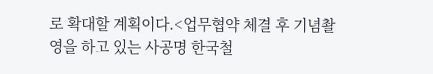로 확대할 계획이다.<업무협약 체결 후 기념촬영을 하고 있는 사공명 한국철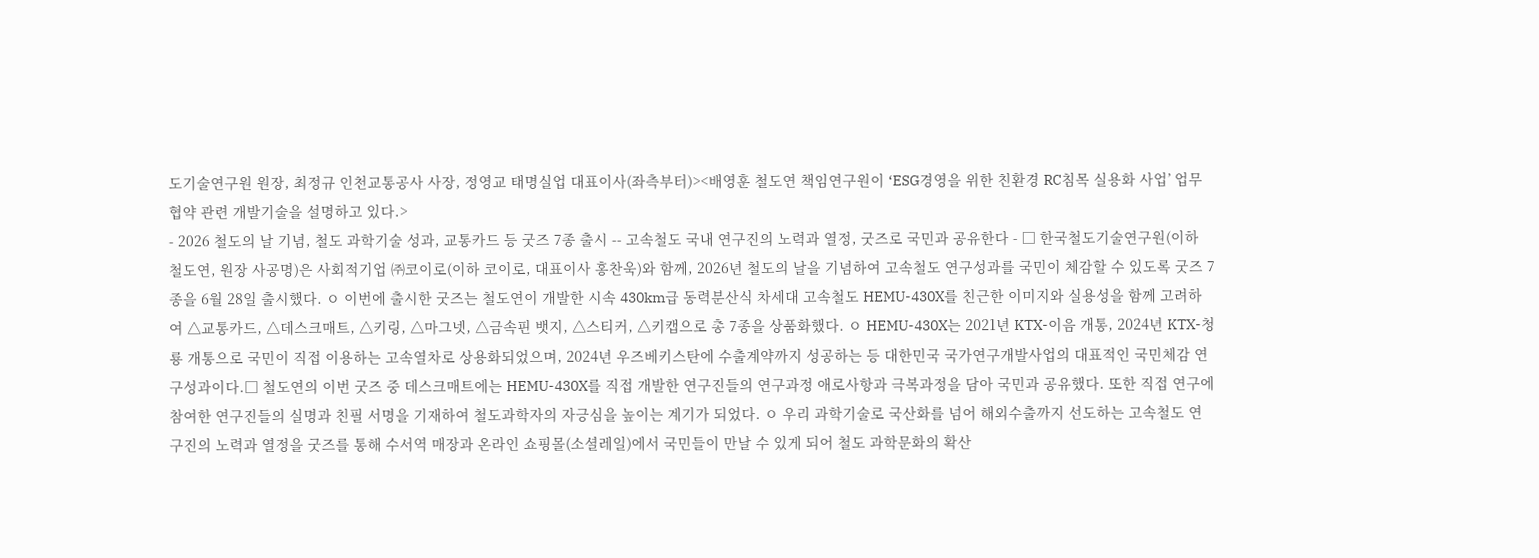도기술연구원 원장, 최정규 인천교통공사 사장, 정영교 태명실업 대표이사(좌측부터)><배영훈 철도연 책임연구원이 ‘ESG경영을 위한 친환경 RC침목 실용화 사업’ 업무협약 관련 개발기술을 설명하고 있다.>
- 2026 철도의 날 기념, 철도 과학기술 성과, 교통카드 등 굿즈 7종 출시 -- 고속철도 국내 연구진의 노력과 열정, 굿즈로 국민과 공유한다 - □ 한국철도기술연구원(이하 철도연, 원장 사공명)은 사회적기업 ㈜코이로(이하 코이로, 대표이사 홍찬욱)와 함께, 2026년 철도의 날을 기념하여 고속철도 연구성과를 국민이 체감할 수 있도록 굿즈 7종을 6월 28일 출시했다. ㅇ 이번에 출시한 굿즈는 철도연이 개발한 시속 430km급 동력분산식 차세대 고속철도 HEMU-430X를 친근한 이미지와 실용성을 함께 고려하여 △교통카드, △데스크매트, △키링, △마그넷, △금속핀 뱃지, △스티커, △키캡으로 총 7종을 상품화했다. ㅇ HEMU-430X는 2021년 KTX-이음 개통, 2024년 KTX-청룡 개통으로 국민이 직접 이용하는 고속열차로 상용화되었으며, 2024년 우즈베키스탄에 수출계약까지 성공하는 등 대한민국 국가연구개발사업의 대표적인 국민체감 연구성과이다.□ 철도연의 이번 굿즈 중 데스크매트에는 HEMU-430X를 직접 개발한 연구진들의 연구과정 애로사항과 극복과정을 담아 국민과 공유했다. 또한 직접 연구에 참여한 연구진들의 실명과 친필 서명을 기재하여 철도과학자의 자긍심을 높이는 계기가 되었다. ㅇ 우리 과학기술로 국산화를 넘어 해외수출까지 선도하는 고속철도 연구진의 노력과 열정을 굿즈를 통해 수서역 매장과 온라인 쇼핑몰(소셜레일)에서 국민들이 만날 수 있게 되어 철도 과학문화의 확산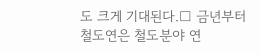도 크게 기대된다.□ 금년부터 철도연은 철도분야 연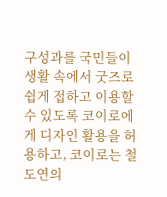구성과를 국민들이 생활 속에서 굿즈로 쉽게 접하고 이용할 수 있도록 코이로에게 디자인 활용을 허용하고, 코이로는 철도연의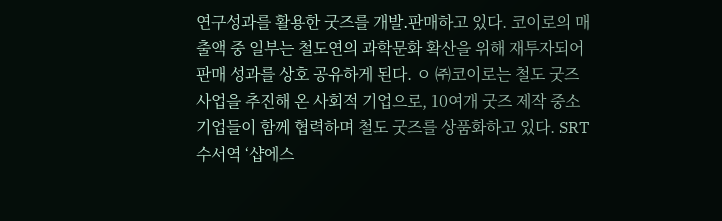연구성과를 활용한 굿즈를 개발․판매하고 있다. 코이로의 매출액 중 일부는 철도연의 과학문화 확산을 위해 재투자되어 판매 성과를 상호 공유하게 된다. ㅇ ㈜코이로는 철도 굿즈 사업을 추진해 온 사회적 기업으로, 10여개 굿즈 제작 중소기업들이 함께 협력하며 철도 굿즈를 상품화하고 있다. SRT 수서역 ‘샵에스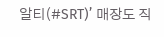알티(#SRT)’ 매장도 직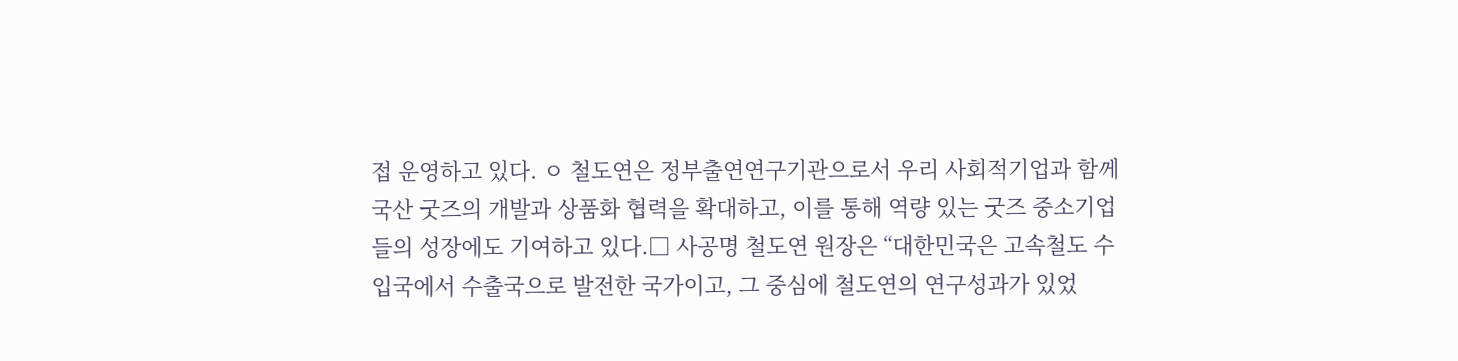접 운영하고 있다. ㅇ 철도연은 정부출연연구기관으로서 우리 사회적기업과 함께 국산 굿즈의 개발과 상품화 협력을 확대하고, 이를 통해 역량 있는 굿즈 중소기업들의 성장에도 기여하고 있다.□ 사공명 철도연 원장은 “대한민국은 고속철도 수입국에서 수출국으로 발전한 국가이고, 그 중심에 철도연의 연구성과가 있었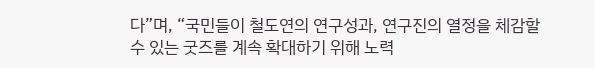다”며, “국민들이 철도연의 연구성과, 연구진의 열정을 체감할 수 있는 굿즈를 계속 확대하기 위해 노력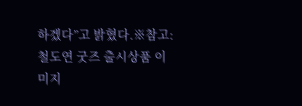하겠다”고 밝혔다.※참고: 철도연 굿즈 출시상품 이미지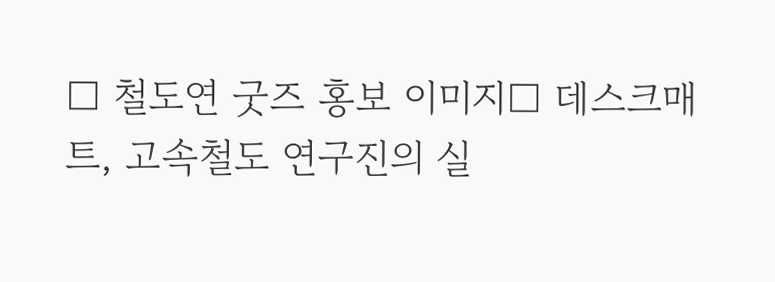□ 철도연 굿즈 홍보 이미지□ 데스크매트, 고속철도 연구진의 실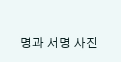명과 서명 사진